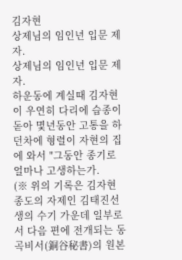김자현
상제님의 임인년 입문 제자.
상제님의 임인년 입문 제자.
하운동에 계실때 김자현이 우연히 다리에 습종이 돋아 몇년동안 고통을 하던차에 형렬이 자현의 집에 와서 "그동안 종기로 얼마나 고생하는가.
(※ 위의 기록은 김자현 종도의 자제인 김태진선생의 수기 가운데 일부로서 다음 편에 전개되는 동곡비서(銅谷秘書)의 원본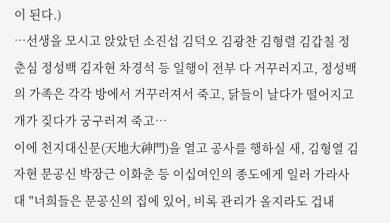이 된다.)
…선생을 모시고 앉았던 소진섭 김덕오 김광찬 김형렬 김갑칠 정춘심 정성백 김자현 차경석 등 일행이 전부 다 거꾸러지고, 정성백의 가족은 각각 방에서 거꾸러져서 죽고, 닭들이 날다가 떨어지고 개가 짖다가 궁구러져 죽고…
이에 천지대신문(天地大神門)을 열고 공사를 행하실 새, 김형열 김자현 문공신 박장근 이화춘 등 이십여인의 종도에게 일러 가라사대 "너희들은 문공신의 집에 있어, 비록 관리가 올지라도 겁내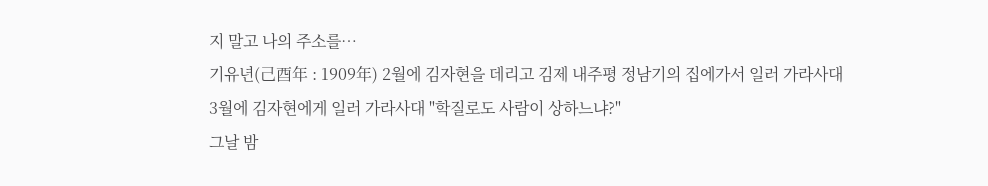지 말고 나의 주소를…
기유년(己酉年 : 1909年) 2월에 김자현을 데리고 김제 내주평 정남기의 집에가서 일러 가라사대
3월에 김자현에게 일러 가라사대 "학질로도 사람이 상하느냐?"
그날 밤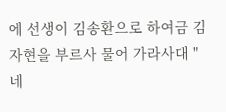에 선생이 김송환으로 하여금 김자현을 부르사 물어 가라사대 "네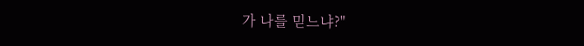가 나를 믿느냐?"